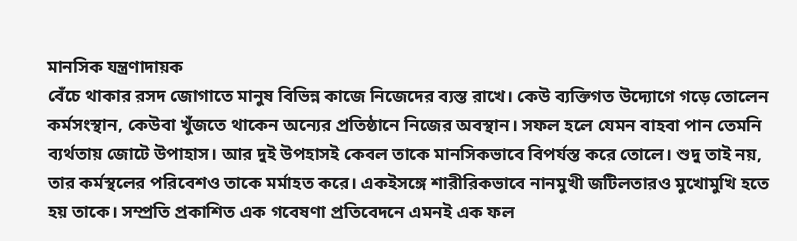মানসিক যন্ত্রণাদায়ক
বেঁচে থাকার রসদ জোগাতে মানুষ বিভিন্ন কাজে নিজেদের ব্যস্ত রাখে। কেউ ব্যক্তিগত উদ্যোগে গড়ে তোলেন কর্মসংস্থান, কেউবা খুঁজতে থাকেন অন্যের প্রতিষ্ঠানে নিজের অবস্থান। সফল হলে যেমন বাহবা পান তেমনি ব্যর্থতায় জোটে উপাহাস। আর দুই উপহাসই কেবল তাকে মানসিকভাবে বিপর্যস্ত করে তোলে। শুদু তাই নয়, তার কর্মস্থলের পরিবেশও তাকে মর্মাহত করে। একইসঙ্গে শারীরিকভাবে নানমুখী জটিলতারও মুখোমুখি হতে হয় তাকে। সম্প্রতি প্রকাশিত এক গবেষণা প্রতিবেদনে এমনই এক ফল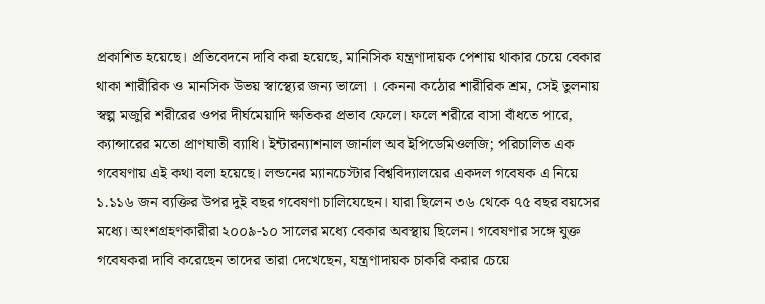প্রকাশিত হয়েছে। প্রতিবেদনে দাবি করা হয়েছে, মানিসিক যন্ত্রণাদায়ক পেশায় থাকার চেয়ে বেকার থাকা শারীরিক ও মানসিক উভয় স্বাস্থ্যের জন্য ভালো । কেননা কঠোর শারীরিক শ্রম, সেই তুলনায় স্বল্প মজুরি শরীরের ওপর দীর্ঘমেয়াদি ক্ষতিকর প্রভাব ফেলে। ফলে শরীরে বাসা বাঁধতে পারে, ক্যান্সারের মতো প্রাণঘাতী ব্যাধি। ইন্টারন্যাশনাল জার্নাল অব ইপিডেমিওলজি; পরিচালিত এক গবেষণায় এই কথা বলা হয়েছে। লন্ডনের ম্যানচেস্টার বিশ্ববিদ্যালয়ের একদল গবেষক এ নিয়ে ১.১১৬ জন ব্যক্তির উপর দুই বছর গবেষণা চালিযেছেন। যারা ছিলেন ৩৬ থেকে ৭৫ বছর বয়সের মধ্যে। অংশগ্রহণকারীরা ২০০৯-১০ সালের মধ্যে বেকার অবস্থায় ছিলেন। গবেষণার সঙ্গে যুক্ত গবেষকরা দাবি করেছেন তাদের তারা দেখেছেন, যন্ত্রণাদায়ক চাকরি করার চেয়ে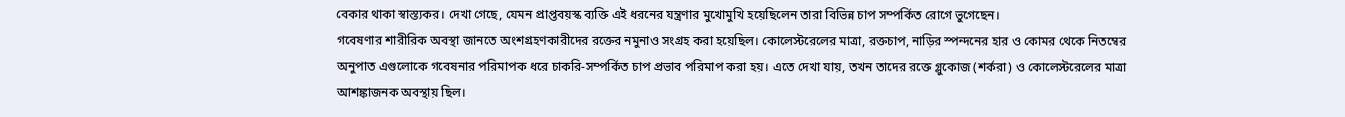বেকার থাকা স্বাস্ত্যকর। দেখা গেছে, যেমন প্রাপ্তবয়স্ক ব্যক্তি এই ধরনের যন্ত্রণার মুখোমুখি হয়েছিলেন তারা বিভিন্ন চাপ সম্পর্কিত রোগে ভুগেছেন।
গবেষণার শারীরিক অবস্থা জানতে অংশগ্রহণকারীদের রক্তের নমুনাও সংগ্রহ করা হয়েছিল। কোলেস্টরেলের মাত্রা, রক্তচাপ, নাড়ির স্পন্দনের হার ও কোমর থেকে নিতম্বের অনুপাত এগুলোকে গবেষনার পরিমাপক ধরে চাকরি-সম্পর্কিত চাপ প্রভাব পরিমাপ করা হয়। এতে দেখা যায়, তখন তাদের রক্তে গ্লুকোজ (শর্করা) ও কোলেস্টরেলের মাত্রা আশঙ্কাজনক অবস্থায় ছিল।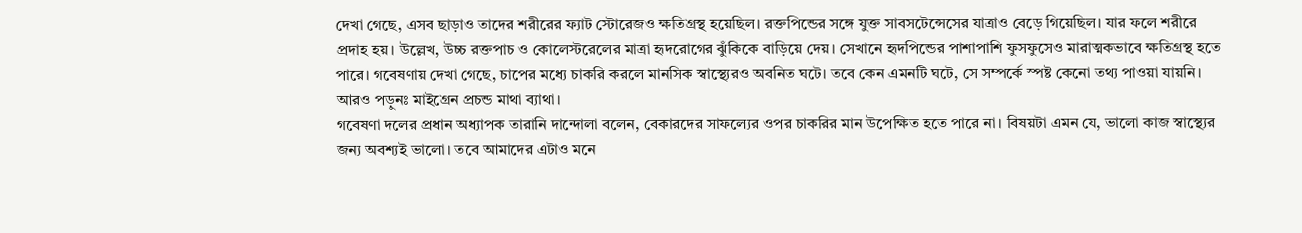দেখা গেছে, এসব ছাড়াও তাদের শরীরের ফ্যাট স্টোরেজও ক্ষতিগ্রস্থ হয়েছিল। রক্তপিন্ডের সঙ্গে যুক্ত সাবসটেন্সেসের যাত্রাও বেড়ে গিয়েছিল। যার ফলে শরীরে প্রদাহ হয়। উল্লেখ, উচ্চ রক্তপাচ ও কোলেস্টরেলের মাত্রা হৃদরোগের ঝুঁকিকে বাড়িয়ে দেয়। সেখানে হৃদপিন্ডের পাশাপাশি ফুসফুসেও মারাত্মকভাবে ক্ষতিগ্রস্থ হতে পারে। গবেষণায় দেখা গেছে, চাপের মধ্যে চাকরি করলে মানসিক স্বাস্থ্যেরও অবনিত ঘটে। তবে কেন এমনটি ঘটে, সে সম্পর্কে স্পষ্ট কেনো তথ্য পাওয়া যায়নি।
আরও পড়ুনঃ মাইগ্রেন প্রচন্ড মাথা ব্যাথা।
গবেষণা দলের প্রধান অধ্যাপক তারানি দান্দোলা বলেন, বেকারদের সাফল্যের ওপর চাকরির মান উপেক্ষিত হতে পারে না। বিষয়টা এমন যে, ভালো কাজ স্বাস্থ্যের জন্য অবশ্যই ভালো। তবে আমাদের এটাও মনে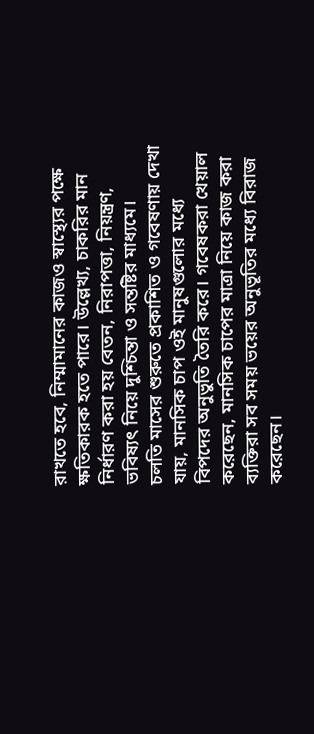রাখতে হবে, নিম্মামানের কাজও স্বাস্থ্যের পক্ষে ক্ষতিকারক হতে পারে। উল্লেখ্য, চাকরির মান নির্ধারণ করা হয় বেতন, নিরাপত্তা, নিয়ন্ত্রণ, ভবিষ্যৎ নিয়ে দুশ্চিন্তা ও সন্তষ্টির মাধ্যমে।
চলতি মাসের শুরুতে প্রকাশিত ও গবেষণায় দেখা যায়, মানসিক চাপ ওই মানুষগুলোর মধ্যে বিপদের অনুভুতি তৈরি করে। গবেষকরা খেয়াল করেছেন, মানসিক চাপের মাত্রা নিয়ে কাজ করা ব্যক্তিরা সব সময় ভয়ের অনুভূতির মধ্যে বিরাজ করেছেন।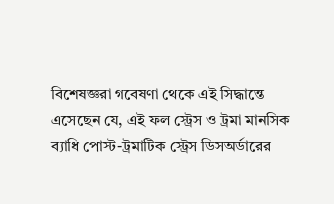বিশেষজ্ঞরা গবেষণা থেকে এই সিদ্ধান্তে এসেছেন যে, এই ফল স্ট্রেস ও ট্রমা মানসিক ব্যাধি পোস্ট-ট্রমাটিক স্ট্রেস ডিসঅর্ডারের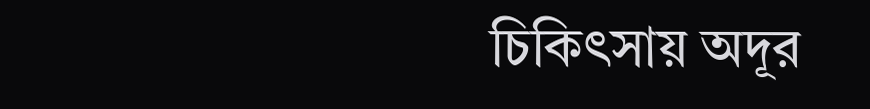চিকিৎসায় অদূর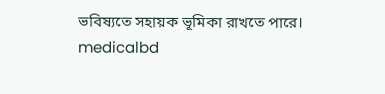ভবিষ্যতে সহায়ক ভূমিকা রাখতে পারে।
medicalbd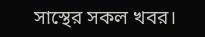সাস্থের সকল খবর।